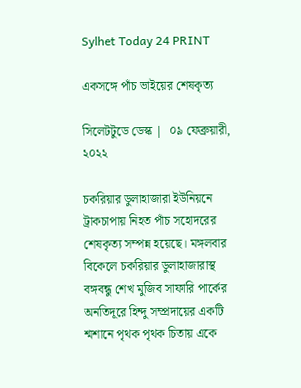Sylhet Today 24 PRINT

একসঙ্গে পাঁচ ভাইয়ের শেষকৃত্য

সিলেটটুডে ডেস্ক |  ০৯ ফেব্রুয়ারী, ২০২২

চকরিয়ার ডুলাহাজারা ইউনিয়নে ট্রাকচাপায় নিহত পাঁচ সহোদরের শেষকৃত্য সম্পন্ন হয়েছে। মঙ্গলবার বিকেলে চকরিয়ার ডুলাহাজারাস্থ বঙ্গবন্ধু শেখ মুজিব সাফারি পার্কের অনতিদূরে হিন্দু সম্প্রদায়ের একটি শ্মশানে পৃথক পৃথক চিতায় একে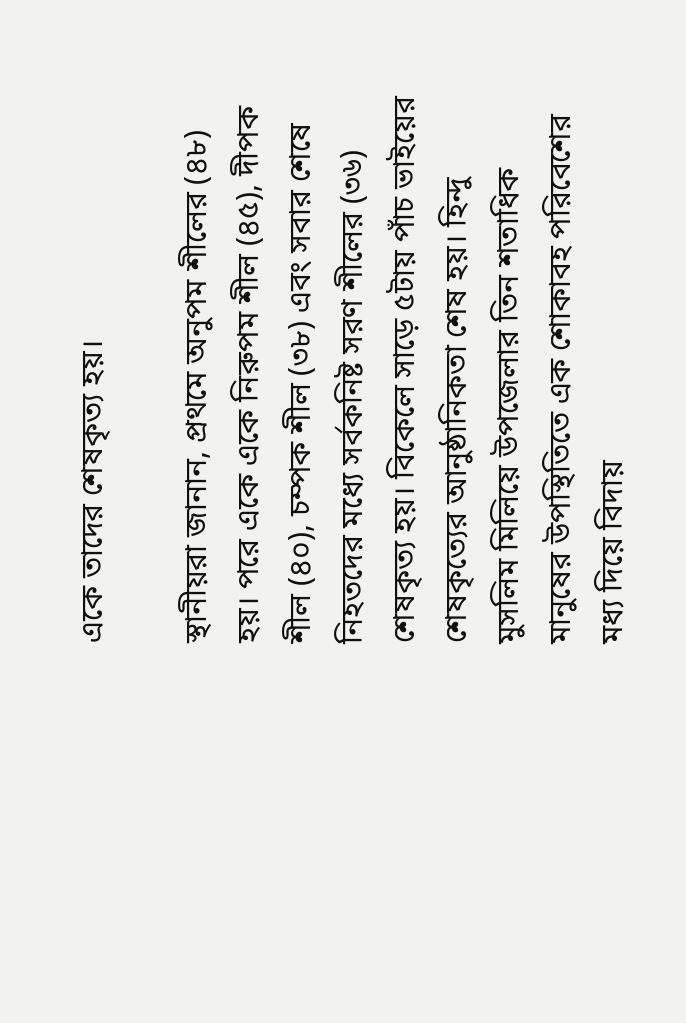একে তাদের শেষকৃত্য হয়।

স্থানীয়রা জানান, প্রথমে অনুপম শীলের (৪৮) হয়। পরে একে একে নিরুপম শীল (৪৫), দীপক শীল (৪০), চম্পক শীল (৩৮) এবং সবার শেষে নিহতদের মধ্যে সর্বকনিষ্ট সরণ শীলের (৩৬) শেষকৃত্য হয়। বিকেলে সাড়ে ৫টায় পাঁচ ভাইয়ের শেষকৃত্যের আনুষ্ঠানিকতা শেষ হয়। হিন্দু মুসলিম মিলিয়ে উপজেলার তিন শতাধিক মানুষের উপস্থিতিতে এক শোকাবহ পরিবেশের মধ্য দিয়ে বিদায়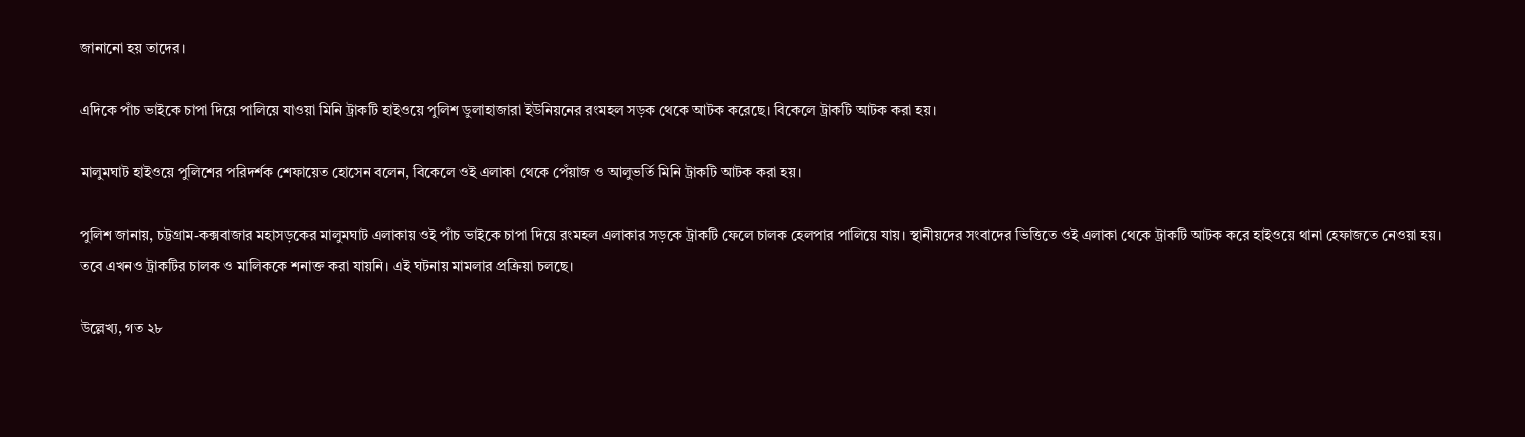জানানো হয় তাদের।

এদিকে পাঁচ ভাইকে চাপা দিয়ে পালিয়ে যাওয়া মিনি ট্রাকটি হাইওয়ে পুলিশ ডুলাহাজারা ইউনিয়নের রংমহল সড়ক থেকে আটক করেছে। বিকেলে ট্রাকটি আটক করা হয়।

মালুমঘাট হাইওয়ে পুলিশের পরিদর্শক শেফায়েত হোসেন বলেন, বিকেলে ওই এলাকা থেকে পেঁয়াজ ও আলুভর্তি মিনি ট্রাকটি আটক করা হয়।

পুলিশ জানায়, চট্টগ্রাম-কক্সবাজার মহাসড়কের মালুমঘাট এলাকায় ওই পাঁচ ভাইকে চাপা দিয়ে রংমহল এলাকার সড়কে ট্রাকটি ফেলে চালক হেলপার পালিয়ে যায়। স্থানীয়দের সংবাদের ভিত্তিতে ওই এলাকা থেকে ট্রাকটি আটক করে হাইওয়ে থানা হেফাজতে নেওয়া হয়। তবে এখনও ট্রাকটির চালক ও মালিককে শনাক্ত করা যায়নি। এই ঘটনায় মামলার প্রক্রিয়া চলছে।

উল্লেখ্য, গত ২৮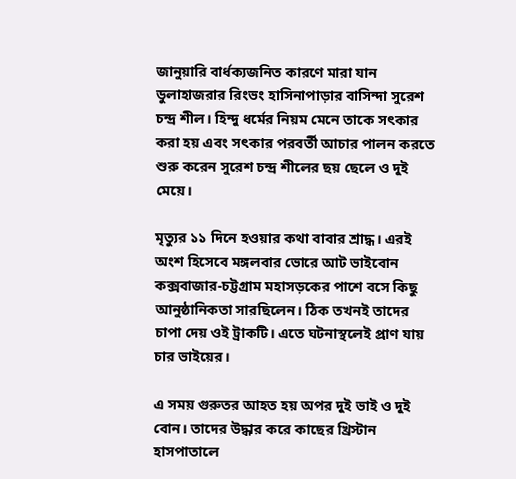জানুয়ারি বার্ধক্যজনিত কারণে মারা যান ডুলাহাজরার রিংভং হাসিনাপাড়ার বাসিন্দা সুরেশ চন্দ্র শীল। হিন্দু ধর্মের নিয়ম মেনে তাকে সৎকার করা হয় এবং সৎকার পরবর্তী আচার পালন করতে শুরু করেন সুরেশ চন্দ্র শীলের ছয় ছেলে ও দুই মেয়ে।

মৃত্যুর ১১ দিনে হওয়ার কথা বাবার শ্রাদ্ধ। এরই অংশ হিসেবে মঙ্গলবার ভোরে আট ভাইবোন কক্সবাজার-চট্টগ্রাম মহাসড়কের পাশে বসে কিছু আনুষ্ঠানিকতা সারছিলেন। ঠিক তখনই তাদের চাপা দেয় ওই ট্রাকটি। এতে ঘটনাস্থলেই প্রাণ যায় চার ভাইয়ের।

এ সময় গুরুতর আহত হয় অপর দুই ভাই ও দুই বোন। তাদের উদ্ধার করে কাছের খ্রিস্টান হাসপাতালে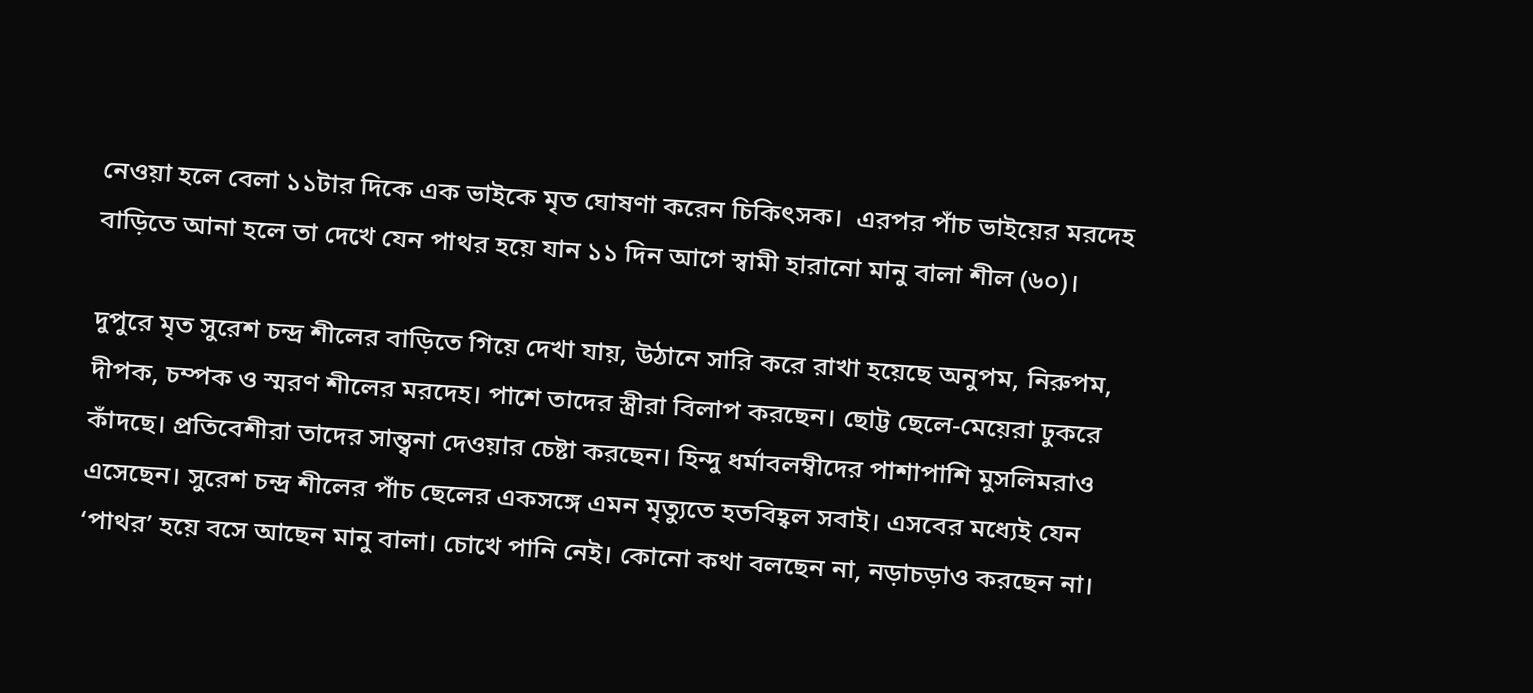নেওয়া হলে বেলা ১১টার দিকে এক ভাইকে মৃত ঘোষণা করেন চিকিৎসক।  এরপর পাঁচ ভাইয়ের মরদেহ বাড়িতে আনা হলে তা দেখে যেন পাথর হয়ে যান ১১ দিন আগে স্বামী হারানো মানু বালা শীল (৬০)।

দুপুরে মৃত সুরেশ চন্দ্র শীলের বাড়িতে গিয়ে দেখা যায়, উঠানে সারি করে রাখা হয়েছে অনুপম, নিরুপম, দীপক, চম্পক ও স্মরণ শীলের মরদেহ। পাশে তাদের স্ত্রীরা বিলাপ করছেন। ছোট্ট ছেলে-মেয়েরা ঢুকরে কাঁদছে। প্রতিবেশীরা তাদের সান্ত্বনা দেওয়ার চেষ্টা করছেন। হিন্দু ধর্মাবলম্বীদের পাশাপাশি মুসলিমরাও এসেছেন। সুরেশ চন্দ্র শীলের পাঁচ ছেলের একসঙ্গে এমন মৃত্যুতে হতবিহ্বল সবাই। এসবের মধ্যেই যেন ‘পাথর’ হয়ে বসে আছেন মানু বালা। চোখে পানি নেই। কোনো কথা বলছেন না, নড়াচড়াও করছেন না।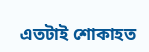এতটাই শোকাহত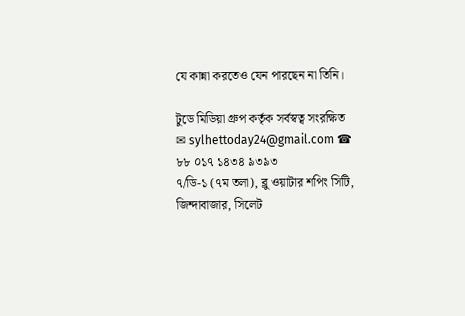যে কান্না করতেও যেন পারছেন না তিনি।

টুডে মিডিয়া গ্রুপ কর্তৃক সর্বস্বত্ব সংরক্ষিত
✉ sylhettoday24@gmail.com ☎ ৮৮ ০১৭ ১৪৩৪ ৯৩৯৩
৭/ডি-১ (৭ম তলা), ব্লু ওয়াটার শপিং সিটি,
জিন্দাবাজার, সিলেট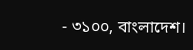- ৩১০০, বাংলাদেশ।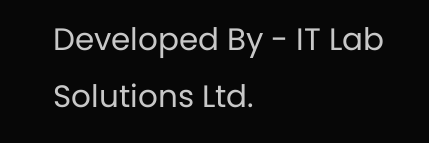Developed By - IT Lab Solutions Ltd.